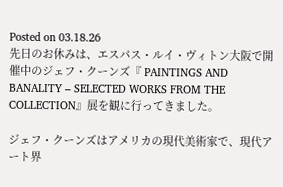Posted on 03.18.26
先日のお休みは、エスパス・ルイ・ヴィトン大阪で開催中のジェフ・クーンズ『 PAINTINGS AND BANALITY – SELECTED WORKS FROM THE COLLECTION』展を観に行ってきました。

ジェフ・クーンズはアメリカの現代美術家で、現代アート界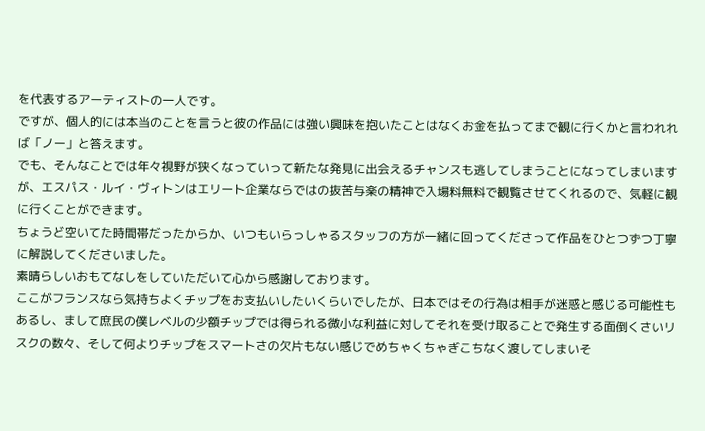を代表するアーティストの一人です。
ですが、個人的には本当のことを言うと彼の作品には強い興味を抱いたことはなくお金を払ってまで観に行くかと言われれば「ノー」と答えます。
でも、そんなことでは年々視野が狭くなっていって新たな発見に出会えるチャンスも逃してしまうことになってしまいますが、エスパス・ルイ・ヴィトンはエリート企業ならではの抜苦与楽の精神で入場料無料で観覧させてくれるので、気軽に観に行くことができます。
ちょうど空いてた時間帯だったからか、いつもいらっしゃるスタッフの方が一緒に回ってくださって作品をひとつずつ丁寧に解説してくださいました。
素晴らしいおもてなしをしていただいて心から感謝しております。
ここがフランスなら気持ちよくチップをお支払いしたいくらいでしたが、日本ではその行為は相手が迷惑と感じる可能性もあるし、まして庶民の僕レベルの少額チップでは得られる微小な利益に対してそれを受け取ることで発生する面倒くさいリスクの数々、そして何よりチップをスマートさの欠片もない感じでめちゃくちゃぎこちなく渡してしまいそ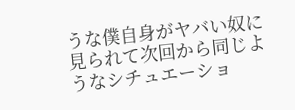うな僕自身がヤバい奴に見られて次回から同じようなシチュエーショ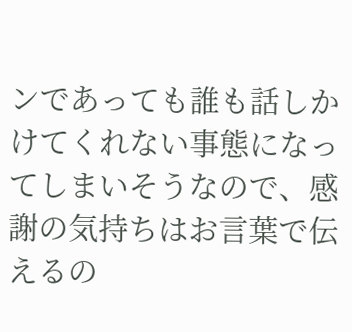ンであっても誰も話しかけてくれない事態になってしまいそうなので、感謝の気持ちはお言葉で伝えるの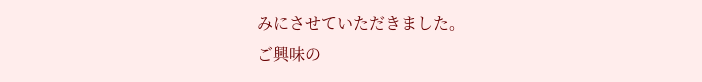みにさせていただきました。
ご興味の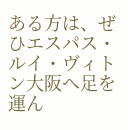ある方は、ぜひエスパス・ルイ・ヴィトン大阪へ足を運ん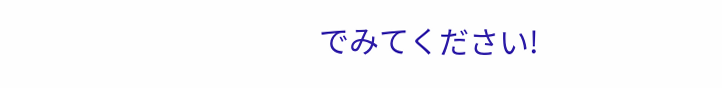でみてください!